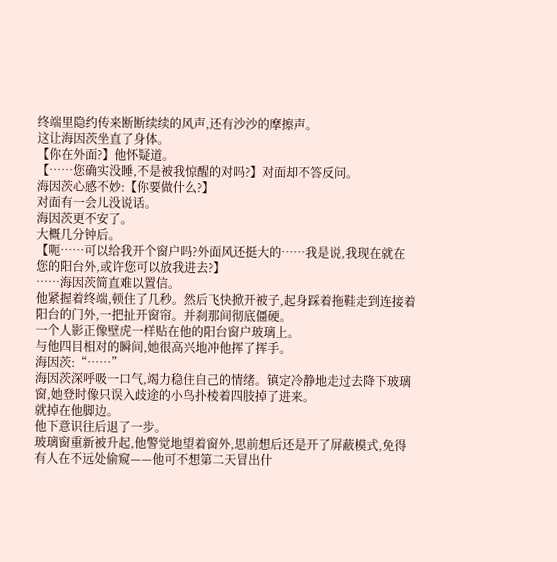终端里隐约传来断断续续的风声,还有沙沙的摩擦声。
这让海因茨坐直了身体。
【你在外面?】他怀疑道。
【……您确实没睡,不是被我惊醒的对吗?】对面却不答反问。
海因茨心感不妙:【你要做什么?】
对面有一会儿没说话。
海因茨更不安了。
大概几分钟后。
【呃……可以给我开个窗户吗?外面风还挺大的……我是说,我现在就在您的阳台外,或许您可以放我进去?】
……海因茨简直难以置信。
他紧握着终端,顿住了几秒。然后飞快掀开被子,起身踩着拖鞋走到连接着阳台的门外,一把扯开窗帘。并刹那间彻底僵硬。
一个人影正像壁虎一样贴在他的阳台窗户玻璃上。
与他四目相对的瞬间,她很高兴地冲他挥了挥手。
海因茨:“……”
海因茨深呼吸一口气,竭力稳住自己的情绪。镇定冷静地走过去降下玻璃窗,她登时像只误入歧途的小鸟扑棱着四肢掉了进来。
就掉在他脚边。
他下意识往后退了一步。
玻璃窗重新被升起,他警觉地望着窗外,思前想后还是开了屏蔽模式,免得有人在不远处偷窥——他可不想第二天冒出什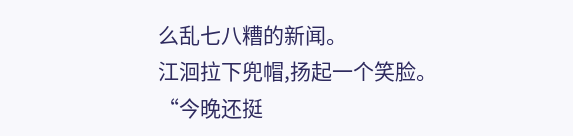么乱七八糟的新闻。
江洄拉下兜帽,扬起一个笑脸。
“今晚还挺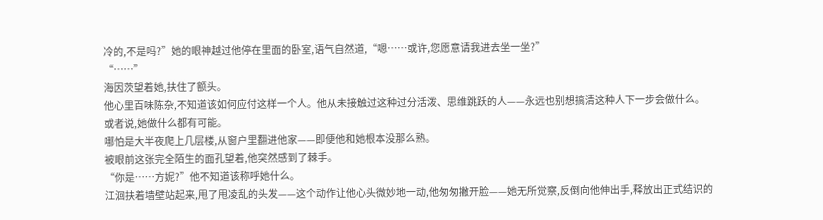冷的,不是吗?”她的眼神越过他停在里面的卧室,语气自然道,“嗯……或许,您愿意请我进去坐一坐?”
“……”
海因茨望着她,扶住了额头。
他心里百味陈杂,不知道该如何应付这样一个人。他从未接触过这种过分活泼、思维跳跃的人——永远也别想搞清这种人下一步会做什么。
或者说,她做什么都有可能。
哪怕是大半夜爬上几层楼,从窗户里翻进他家——即便他和她根本没那么熟。
被眼前这张完全陌生的面孔望着,他突然感到了棘手。
“你是……方妮?”他不知道该称呼她什么。
江洄扶着墙壁站起来,甩了甩凌乱的头发——这个动作让他心头微妙地一动,他匆匆撇开脸——她无所觉察,反倒向他伸出手,释放出正式结识的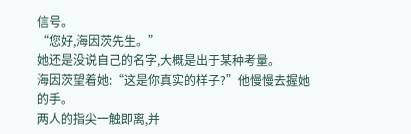信号。
“您好,海因茨先生。”
她还是没说自己的名字,大概是出于某种考量。
海因茨望着她:“这是你真实的样子?”他慢慢去握她的手。
两人的指尖一触即离,并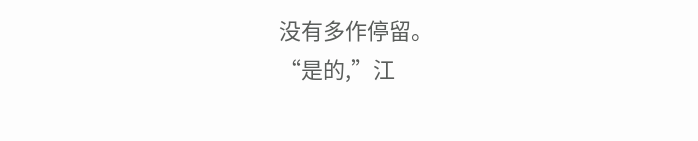没有多作停留。
“是的,”江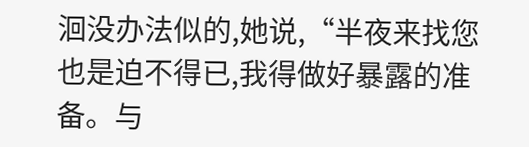洄没办法似的,她说,“半夜来找您也是迫不得已,我得做好暴露的准备。与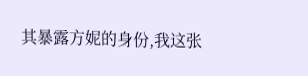其暴露方妮的身份,我这张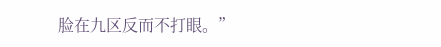脸在九区反而不打眼。”